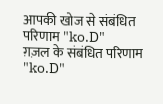आपकी खोज से संबंधित
परिणाम "ko.D"
ग़ज़ल के संबंधित परिणाम "ko.D"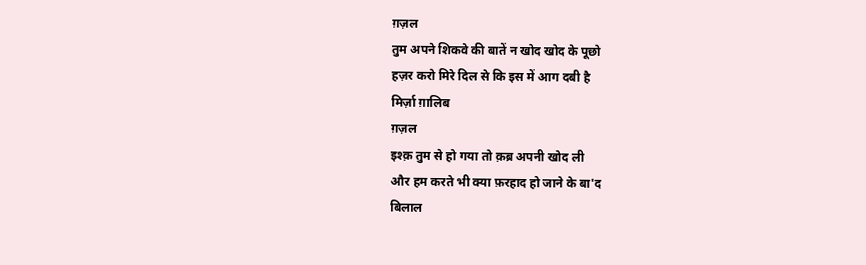ग़ज़ल
तुम अपने शिकवे की बातें न खोद खोद के पूछो
हज़र करो मिरे दिल से कि इस में आग दबी है
मिर्ज़ा ग़ालिब
ग़ज़ल
इश्क़ तुम से हो गया तो क़ब्र अपनी खोद ली
और हम करते भी क्या फ़रहाद हो जाने के बा'द
बिलाल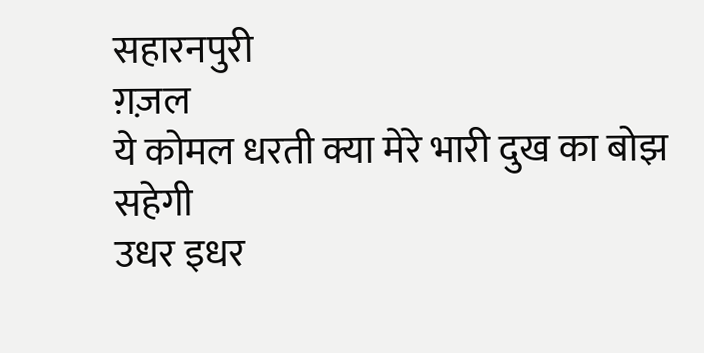सहारनपुरी
ग़ज़ल
ये कोमल धरती क्या मेरे भारी दुख का बोझ सहेगी
उधर इधर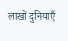लाखों दुनियाएँ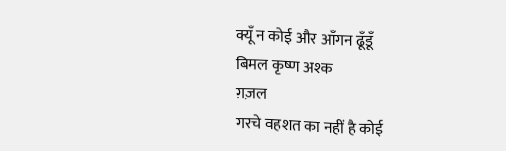क्यूँ न कोई और आँगन ढूँडूँ
बिमल कृष्ण अश्क
ग़ज़ल
गरचे वहशत का नहीं है कोई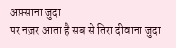अफ़्साना जुदा
पर नज़र आता है सब से तिरा दीवाना जुदा